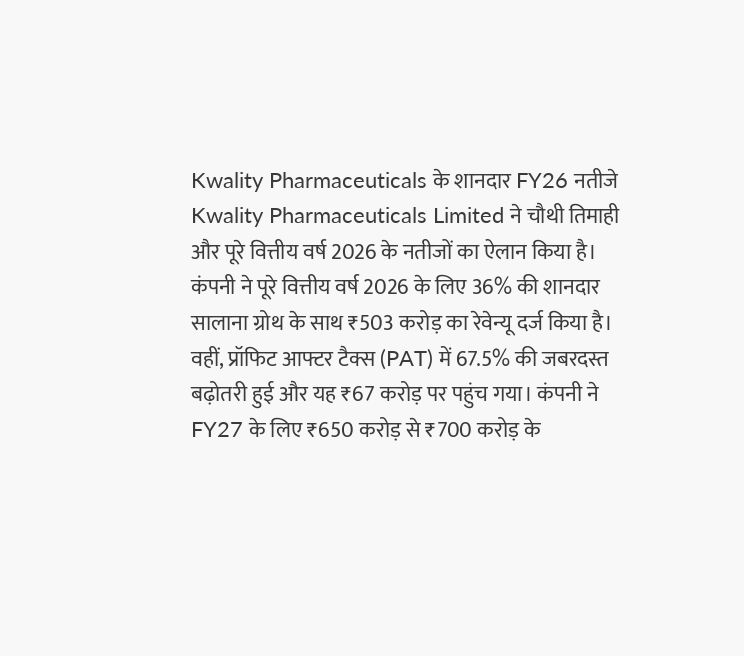Kwality Pharmaceuticals के शानदार FY26 नतीजे
Kwality Pharmaceuticals Limited ने चौथी तिमाही और पूरे वित्तीय वर्ष 2026 के नतीजों का ऐलान किया है। कंपनी ने पूरे वित्तीय वर्ष 2026 के लिए 36% की शानदार सालाना ग्रोथ के साथ ₹503 करोड़ का रेवेन्यू दर्ज किया है। वहीं, प्रॉफिट आफ्टर टैक्स (PAT) में 67.5% की जबरदस्त बढ़ोतरी हुई और यह ₹67 करोड़ पर पहुंच गया। कंपनी ने FY27 के लिए ₹650 करोड़ से ₹700 करोड़ के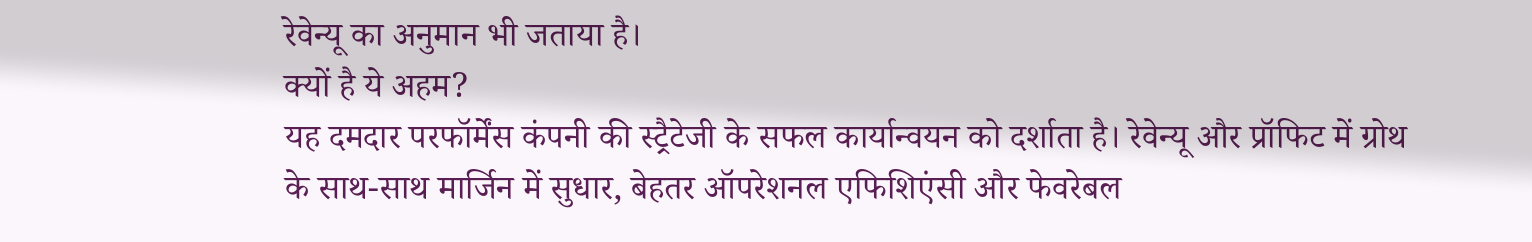रेवेन्यू का अनुमान भी जताया है।
क्यों है ये अहम?
यह दमदार परफॉर्मेंस कंपनी की स्ट्रैटेजी के सफल कार्यान्वयन को दर्शाता है। रेवेन्यू और प्रॉफिट में ग्रोथ के साथ-साथ मार्जिन में सुधार, बेहतर ऑपरेशनल एफिशिएंसी और फेवरेबल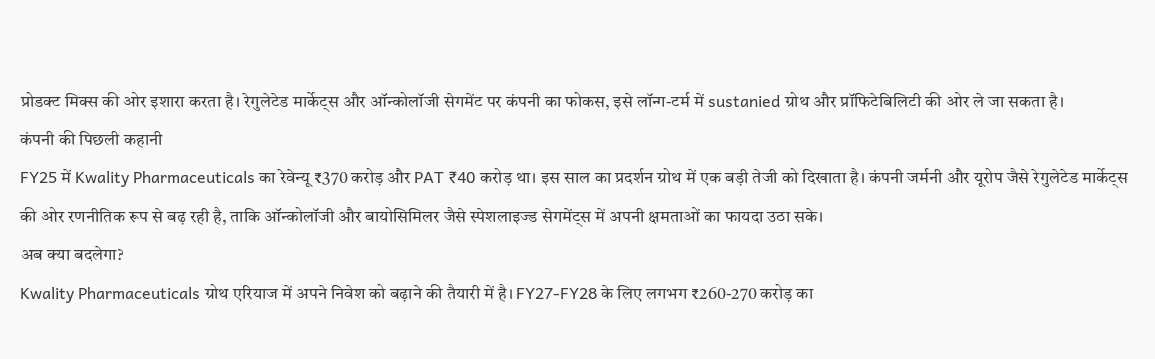प्रोडक्ट मिक्स की ओर इशारा करता है। रेगुलेटेड मार्केट्स और ऑन्कोलॉजी सेगमेंट पर कंपनी का फोकस, इसे लॉन्ग-टर्म में sustanied ग्रोथ और प्रॉफिटेबिलिटी की ओर ले जा सकता है।
कंपनी की पिछली कहानी
FY25 में Kwality Pharmaceuticals का रेवेन्यू ₹370 करोड़ और PAT ₹40 करोड़ था। इस साल का प्रदर्शन ग्रोथ में एक बड़ी तेजी को दिखाता है। कंपनी जर्मनी और यूरोप जैसे रेगुलेटेड मार्केट्स की ओर रणनीतिक रूप से बढ़ रही है, ताकि ऑन्कोलॉजी और बायोसिमिलर जैसे स्पेशलाइज्ड सेगमेंट्स में अपनी क्षमताओं का फायदा उठा सके।
अब क्या बदलेगा?
Kwality Pharmaceuticals ग्रोथ एरियाज में अपने निवेश को बढ़ाने की तैयारी में है। FY27-FY28 के लिए लगभग ₹260-270 करोड़ का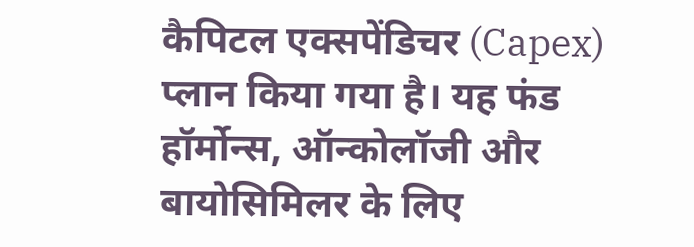कैपिटल एक्सपेंडिचर (Capex) प्लान किया गया है। यह फंड हॉर्मोन्स, ऑन्कोलॉजी और बायोसिमिलर के लिए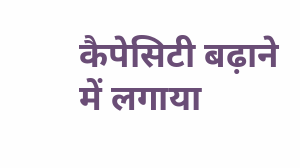कैपेसिटी बढ़ाने में लगाया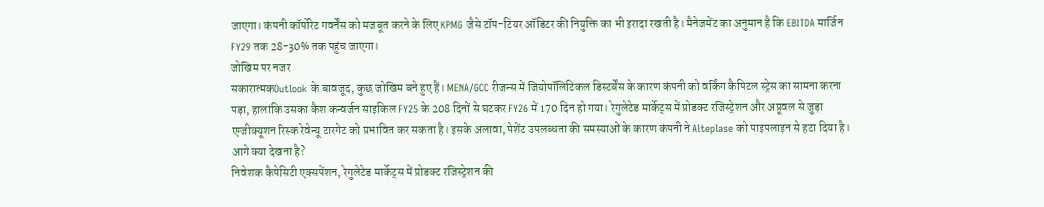जाएगा। कंपनी कॉर्पोरेट गवर्नेंस को मजबूत करने के लिए KPMG जैसे टॉप-टियर ऑडिटर की नियुक्ति का भी इरादा रखती है। मैनेजमेंट का अनुमान है कि EBITDA मार्जिन FY29 तक 28-30% तक पहुंच जाएगा।
जोखिम पर नजर
सकारात्मकOutlook के बावजूद, कुछ जोखिम बने हुए हैं। MENA/GCC रीजन्स में जियोपॉलिटिकल डिस्टर्बेंस के कारण कंपनी को वर्किंग कैपिटल स्ट्रेस का सामना करना पड़ा, हालांकि उसका कैश कन्वर्जन साइकिल FY25 के 208 दिनों से घटकर FY26 में 170 दिन हो गया। रेगुलेटेड मार्केट्स में प्रोडक्ट रजिस्ट्रेशन और अप्रूवल से जुड़ा एग्जीक्यूशन रिस्क रेवेन्यू टारगेट को प्रभावित कर सकता है। इसके अलावा, पेशेंट उपलब्धता की समस्याओं के कारण कंपनी ने Alteplase को पाइपलाइन से हटा दिया है।
आगे क्या देखना है?
निवेशक कैपेसिटी एक्सपेंशन, रेगुलेटेड मार्केट्स में प्रोडक्ट रजिस्ट्रेशन की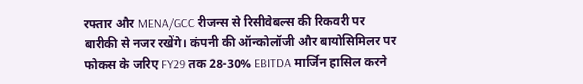रफ्तार और MENA/GCC रीजन्स से रिसीवेबल्स की रिकवरी पर बारीकी से नजर रखेंगे। कंपनी की ऑन्कोलॉजी और बायोसिमिलर पर फोकस के जरिए FY29 तक 28-30% EBITDA मार्जिन हासिल करने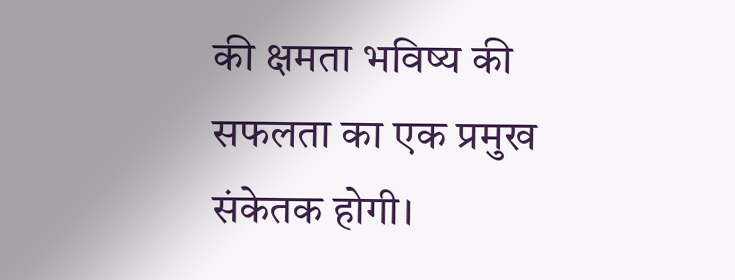की क्षमता भविष्य की सफलता का एक प्रमुख संकेतक होगी।